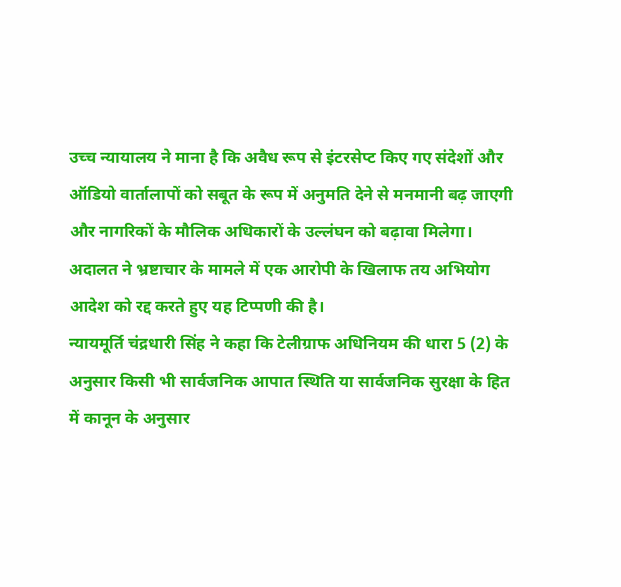उच्च न्यायालय ने माना है कि अवैध रूप से इंटरसेप्ट किए गए संदेशों और ऑडियो वार्तालापों को सबूत के रूप में अनुमति देने से मनमानी बढ़ जाएगी और नागरिकों के मौलिक अधिकारों के उल्लंघन को बढ़ावा मिलेगा। अदालत ने भ्रष्टाचार के मामले में एक आरोपी के खिलाफ तय अभियोग आदेश को रद्द करते हुए यह टिप्पणी की है।
न्यायमूर्ति चंद्रधारी सिंह ने कहा कि टेलीग्राफ अधिनियम की धारा 5 (2) के अनुसार किसी भी सार्वजनिक आपात स्थिति या सार्वजनिक सुरक्षा के हित में कानून के अनुसार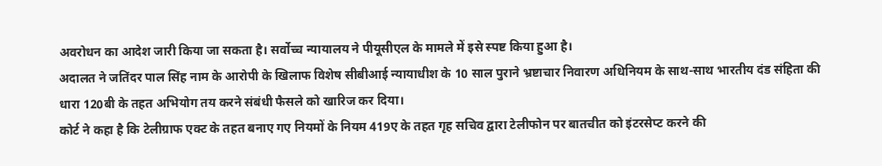अवरोधन का आदेश जारी किया जा सकता है। सर्वोच्च न्यायालय ने पीयूसीएल के मामले में इसे स्पष्ट किया हुआ है।
अदालत ने जतिंदर पाल सिंह नाम के आरोपी के खिलाफ विशेष सीबीआई न्यायाधीश के 10 साल पुराने भ्रष्टाचार निवारण अधिनियम के साथ-साथ भारतीय दंड संहिता की धारा 120बी के तहत अभियोग तय करने संबंधी फैसले को खारिज कर दिया।
कोर्ट ने कहा है कि टेलीग्राफ एक्ट के तहत बनाए गए नियमों के नियम 419ए के तहत गृह सचिव द्वारा टेलीफोन पर बातचीत को इंटरसेप्ट करने की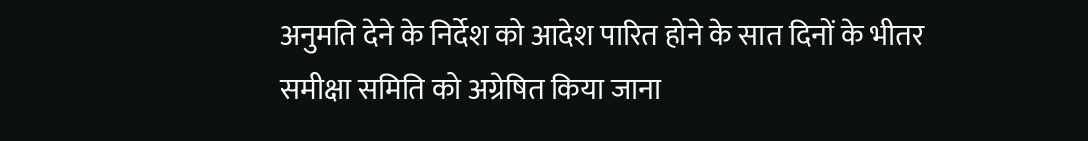अनुमति देने के निर्देश को आदेश पारित होने के सात दिनों के भीतर समीक्षा समिति को अग्रेषित किया जाना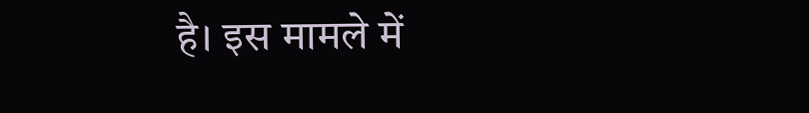है। इस मामले में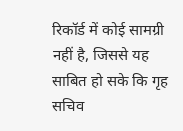रिकॉर्ड में कोई सामग्री नहीं है, जिससे यह साबित हो सके कि गृह सचिव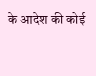के आदेश की कोई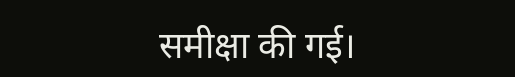समीक्षा की गई।